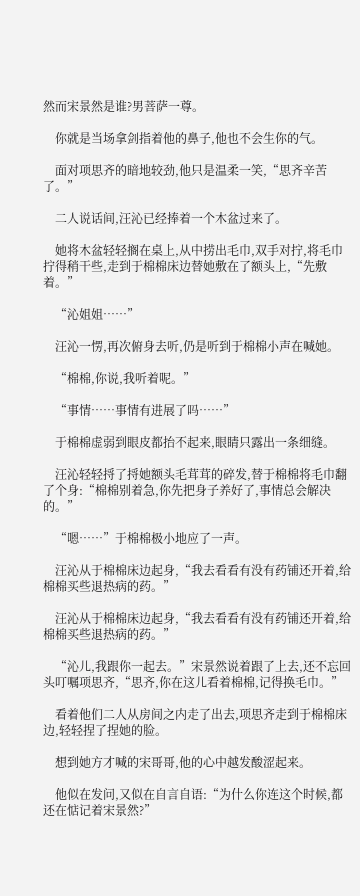然而宋景然是谁?男菩萨一尊。

    你就是当场拿剑指着他的鼻子,他也不会生你的气。

    面对项思齐的暗地较劲,他只是温柔一笑,“思齐辛苦了。”

    二人说话间,汪沁已经捧着一个木盆过来了。

    她将木盆轻轻搁在桌上,从中捞出毛巾,双手对拧,将毛巾拧得稍干些,走到于棉棉床边替她敷在了额头上,“先敷着。”

    “沁姐姐……”

    汪沁一愣,再次俯身去听,仍是听到于棉棉小声在喊她。

    “棉棉,你说,我听着呢。”

    “事情……事情有进展了吗……”

    于棉棉虚弱到眼皮都抬不起来,眼睛只露出一条细缝。

    汪沁轻轻捋了捋她额头毛茸茸的碎发,替于棉棉将毛巾翻了个身:“棉棉别着急,你先把身子养好了,事情总会解决的。”

    “嗯……”于棉棉极小地应了一声。

    汪沁从于棉棉床边起身,“我去看看有没有药铺还开着,给棉棉买些退热病的药。”

    汪沁从于棉棉床边起身,“我去看看有没有药铺还开着,给棉棉买些退热病的药。”

    “沁儿,我跟你一起去。”宋景然说着跟了上去,还不忘回头叮嘱项思齐,“思齐,你在这儿看着棉棉,记得换毛巾。”

    看着他们二人从房间之内走了出去,项思齐走到于棉棉床边,轻轻捏了捏她的脸。

    想到她方才喊的宋哥哥,他的心中越发酸涩起来。

    他似在发问,又似在自言自语:“为什么你连这个时候,都还在惦记着宋景然?”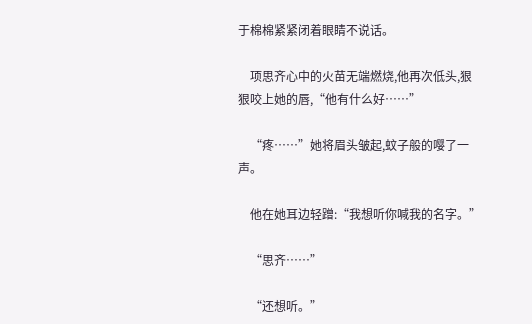于棉棉紧紧闭着眼睛不说话。

    项思齐心中的火苗无端燃烧,他再次低头,狠狠咬上她的唇,“他有什么好……”

    “疼……”她将眉头皱起,蚊子般的嘤了一声。

    他在她耳边轻蹭:“我想听你喊我的名字。”

    “思齐……”

    “还想听。”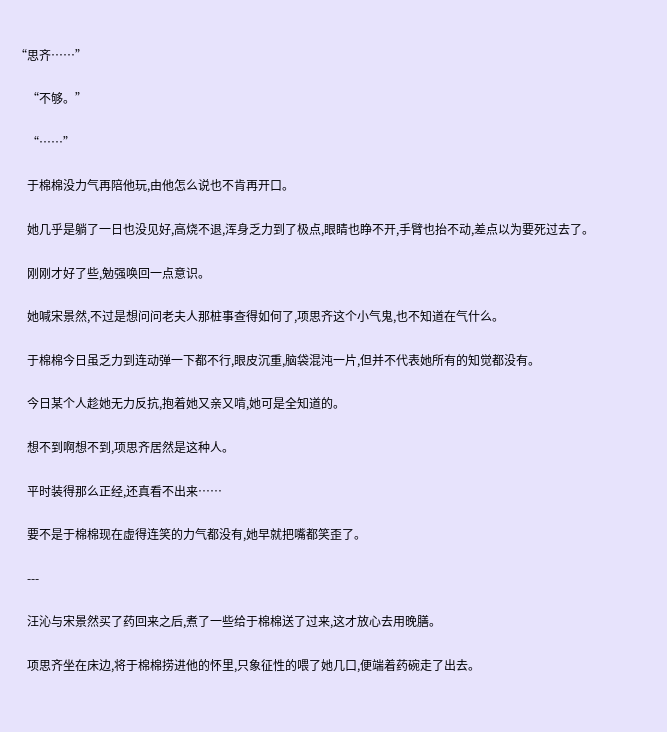“思齐……”

    “不够。”

    “……”

    于棉棉没力气再陪他玩,由他怎么说也不肯再开口。

    她几乎是躺了一日也没见好,高烧不退,浑身乏力到了极点,眼睛也睁不开,手臂也抬不动,差点以为要死过去了。

    刚刚才好了些,勉强唤回一点意识。

    她喊宋景然,不过是想问问老夫人那桩事查得如何了,项思齐这个小气鬼,也不知道在气什么。

    于棉棉今日虽乏力到连动弹一下都不行,眼皮沉重,脑袋混沌一片,但并不代表她所有的知觉都没有。

    今日某个人趁她无力反抗,抱着她又亲又啃,她可是全知道的。

    想不到啊想不到,项思齐居然是这种人。

    平时装得那么正经,还真看不出来……

    要不是于棉棉现在虚得连笑的力气都没有,她早就把嘴都笑歪了。

    ---

    汪沁与宋景然买了药回来之后,煮了一些给于棉棉送了过来,这才放心去用晚膳。

    项思齐坐在床边,将于棉棉捞进他的怀里,只象征性的喂了她几口,便端着药碗走了出去。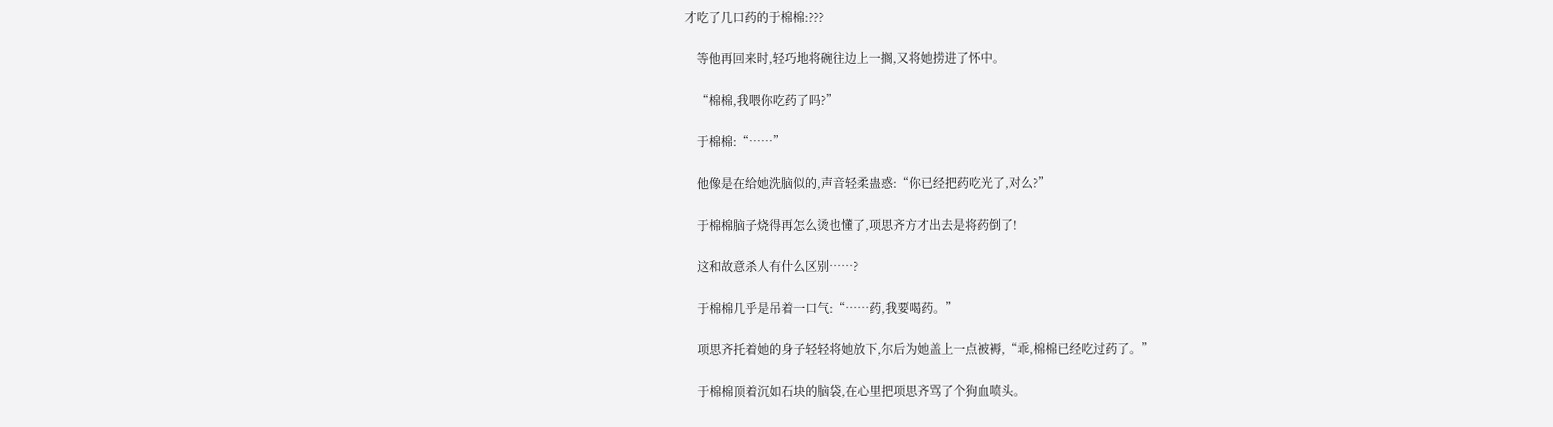才吃了几口药的于棉棉:???

    等他再回来时,轻巧地将碗往边上一搁,又将她捞进了怀中。

    “棉棉,我喂你吃药了吗?”

    于棉棉:“……”

    他像是在给她洗脑似的,声音轻柔蛊惑:“你已经把药吃光了,对么?”

    于棉棉脑子烧得再怎么烫也懂了,项思齐方才出去是将药倒了!

    这和故意杀人有什么区别……?

    于棉棉几乎是吊着一口气:“……药,我要喝药。”

    项思齐托着她的身子轻轻将她放下,尔后为她盖上一点被褥,“乖,棉棉已经吃过药了。”

    于棉棉顶着沉如石块的脑袋,在心里把项思齐骂了个狗血喷头。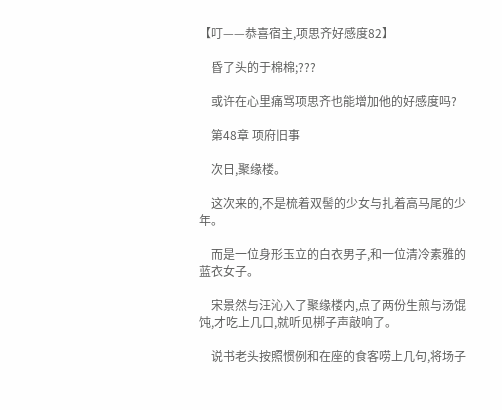【叮——恭喜宿主,项思齐好感度82】

    昏了头的于棉棉;???

    或许在心里痛骂项思齐也能增加他的好感度吗?

    第48章 项府旧事

    次日,聚缘楼。

    这次来的,不是梳着双髻的少女与扎着高马尾的少年。

    而是一位身形玉立的白衣男子,和一位清冷素雅的蓝衣女子。

    宋景然与汪沁入了聚缘楼内,点了两份生煎与汤馄饨,才吃上几口,就听见梆子声敲响了。

    说书老头按照惯例和在座的食客唠上几句,将场子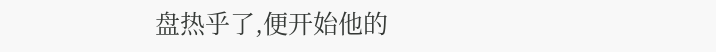盘热乎了,便开始他的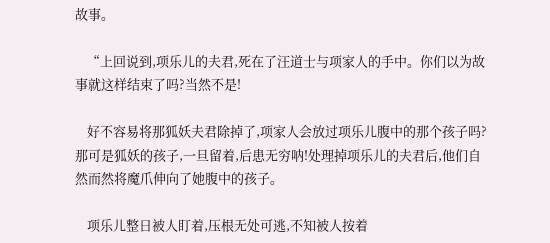故事。

    “上回说到,项乐儿的夫君,死在了汪道士与项家人的手中。你们以为故事就这样结束了吗?当然不是!

    好不容易将那狐妖夫君除掉了,项家人会放过项乐儿腹中的那个孩子吗?那可是狐妖的孩子,一旦留着,后患无穷呐!处理掉项乐儿的夫君后,他们自然而然将魔爪伸向了她腹中的孩子。

    项乐儿整日被人盯着,压根无处可逃,不知被人按着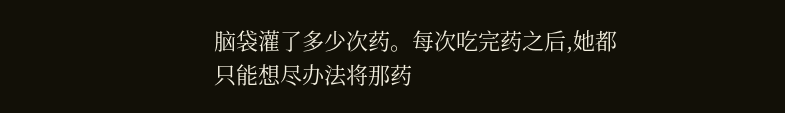脑袋灌了多少次药。每次吃完药之后,她都只能想尽办法将那药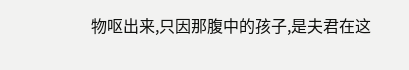物呕出来,只因那腹中的孩子,是夫君在这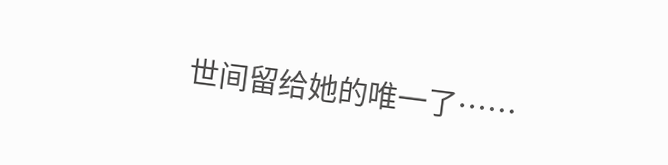世间留给她的唯一了……